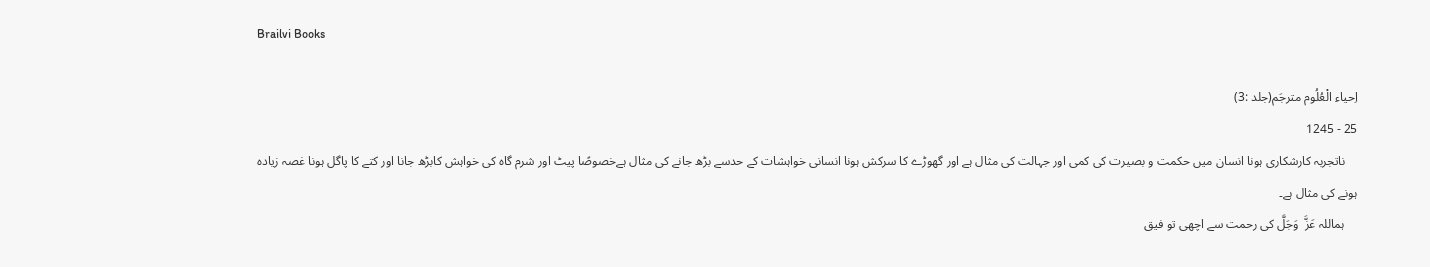Brailvi Books

اِحیاء الْعُلُوم مترجَم(جلد :3)
25 - 1245
    ناتجربہ کارشکاری ہونا انسان میں حکمت و بصیرت کی کمی اور جہالت کی مثال ہے اور گھوڑے کا سرکش ہونا انسانی خواہشات کے حدسے بڑھ جانے کی مثال ہےخصوصًا پیٹ اور شرم گاہ کی خواہش کابڑھ جانا اور کتے کا پاگل ہونا غصہ زیادہ ہونے کی مثال ہے۔
    ہماللہ عَزَّ  وَجَلَّ کی رحمت سے اچھی تو فیق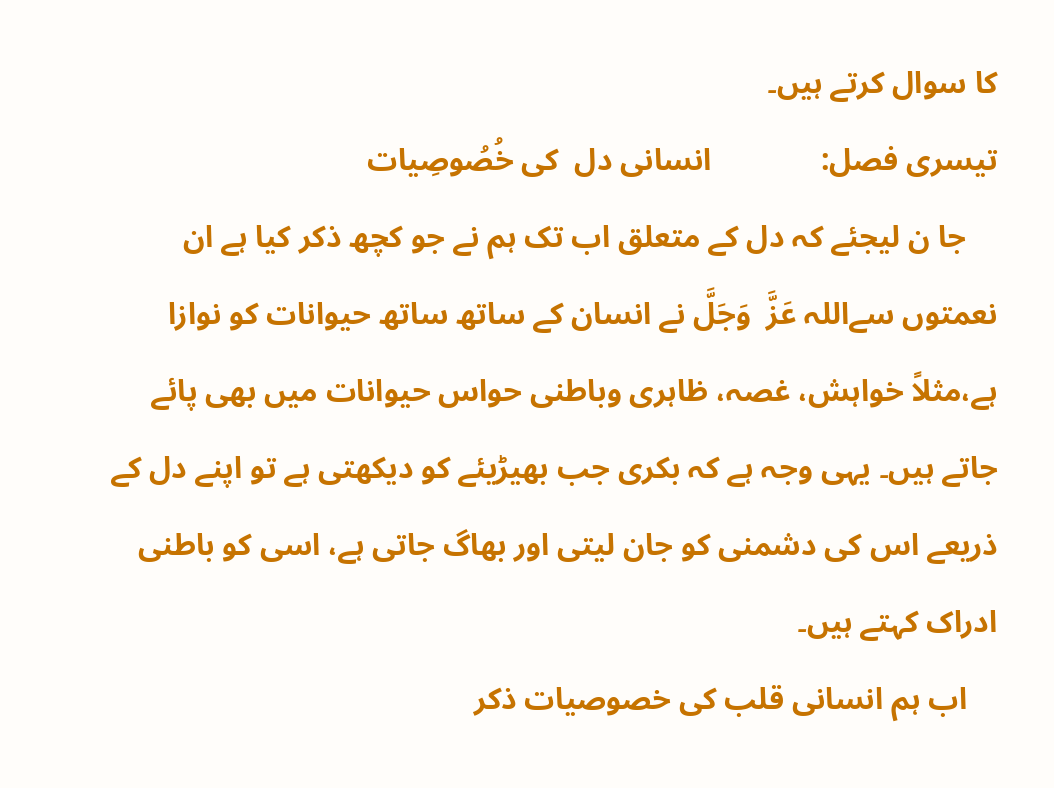کا سوال کرتے ہیں۔
تیسری فصل:              انسانی دل  کی خُصُوصِیات
    جا ن لیجئے کہ دل کے متعلق اب تک ہم نے جو کچھ ذکر کیا ہے ان نعمتوں سےاللہ عَزَّ  وَجَلَّ نے انسان کے ساتھ ساتھ حیوانات کو نوازا ہے،مثلاً خواہش، غصہ، ظاہری وباطنی حواس حیوانات میں بھی پائے جاتے ہیں۔ یہی وجہ ہے کہ بکری جب بھیڑیئے کو دیکھتی ہے تو اپنے دل کے ذریعے اس کی دشمنی کو جان لیتی اور بھاگ جاتی ہے، اسی کو باطنی ادراک کہتے ہیں۔
    اب ہم انسانی قلب کی خصوصیات ذکر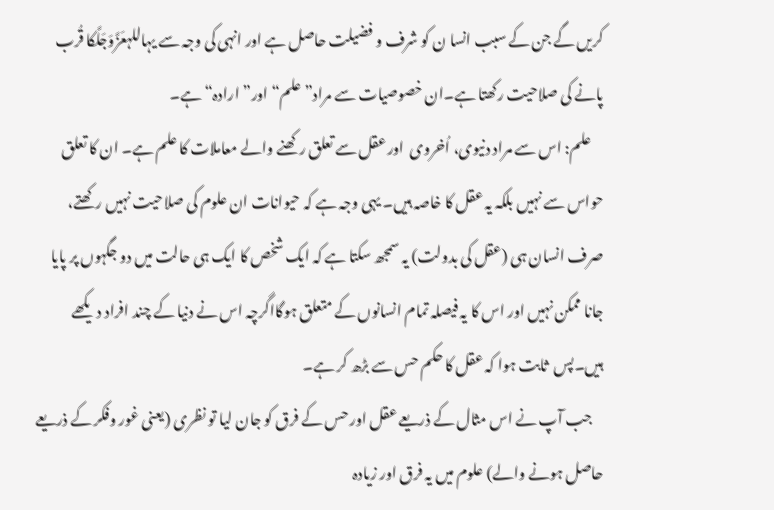کریں گے جن کے سبب انسا ن کو شرف و فضیلت حاصل ہے اور انہی کی وجہ سے یہاللہعَزَّوَجَلَّکا قُرب پانے کی صلاحیت رکھتا ہے۔ان خصوصیات سے مراد”علم“اور”ارادہ“ ہے۔
    علم: اس سے مراد دنیوی، اُخروی  اور عقل سے تعلق رکھنے والے معاملات کا علم ہے۔ ان کا تعلق حواس سے نہیں بلکہ یہ عقل کا خاصہ ہیں۔ یہی وجہ ہے کہ حیوانات ان علوم کی صلاحیت نہیں رکھتے، صرف انسان ہی (عقل کی بدولت) یہ سمجھ سکتا ہے کہ ایک شخص کا ایک ہی حالت میں دو جگہوں پر پایا جانا ممکن نہیں اور اس کا یہ فیصلہ تمام انسانوں کے متعلق ہوگااگرچہ اس نے دنیا کے چند افراد دیکھے ہیں۔پس  ثابت ہوا کہ عقل کا حکم حس سے بڑھ کر ہے۔
    جب آپ نے اس مثال کے ذریعے عقل اور حس کے فرق کو جان لیا تو نظری (یعنی غور وفکر کے ذریعے حاصل ہونے والے) علوم میں یہ فرق اور زیادہ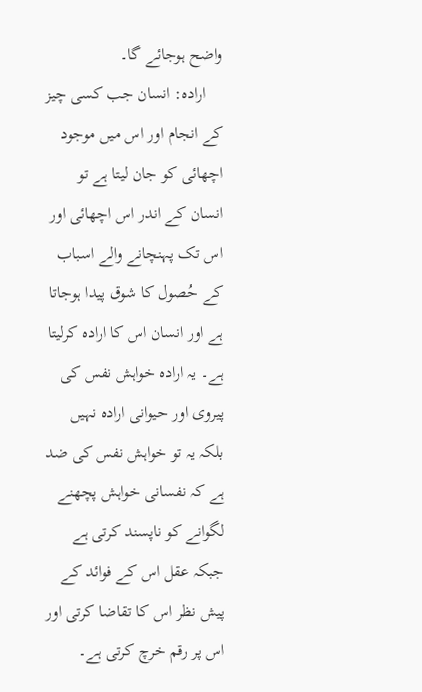واضح ہوجائے گا۔
    ارادہ: انسان جب کسی چیز کے انجام اور اس میں موجود اچھائی کو جان لیتا ہے تو انسان کے اندر اس اچھائی اور اس تک پہنچانے والے اسباب کے حُصول کا شوق پیدا ہوجاتا ہے اور انسان اس کا ارادہ کرلیتا ہے۔ یہ ارادہ خواہش نفس کی پیروی اور حیوانی ارادہ نہیں  بلکہ یہ تو خواہش نفس کی ضد ہے کہ نفسانی خواہش پچھنے لگوانے کو ناپسند کرتی ہے جبکہ عقل اس کے فوائد کے پیش نظر اس کا تقاضا کرتی اور اس پر رقم خرچ کرتی ہے۔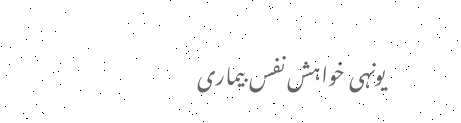یونہی خواہش نفس بیماری